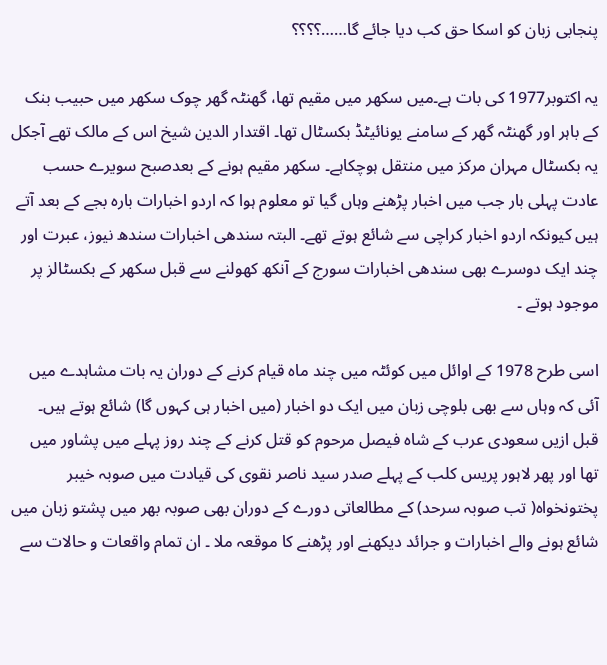پنجابی زبان کو اسکا حق کب دیا جائے گا……؟؟؟؟

یہ اکتوبر1977 کی بات ہے۔میں سکھر میں مقیم تھا، گھنٹہ گھر چوک سکھر میں حبیب بنک کے باہر اور گھنٹہ گھر کے سامنے یونائیٹڈ بکسٹال تھا۔ اقتدار الدین شیخ اس کے مالک تھے آجکل یہ بکسٹال مہران مرکز میں منتقل ہوچکاہے۔ سکھر مقیم ہونے کے بعدصبح سویرے حسب عادت پہلی بار جب میں اخبار پڑھنے وہاں گیا تو معلوم ہوا کہ اردو اخبارات بارہ بجے کے بعد آتے ہیں کیونکہ اردو اخبار کراچی سے شائع ہوتے تھے۔ البتہ سندھی اخبارات سندھ نیوز، عبرت اور چند ایک دوسرے بھی سندھی اخبارات سورج کے آنکھ کھولنے سے قبل سکھر کے بکسٹالز پر موجود ہوتے ۔

اسی طرح 1978 کے اوائل میں کوئٹہ میں چند ماہ قیام کرنے کے دوران یہ بات مشاہدے میں آئی کہ وہاں سے بھی بلوچی زبان میں ایک دو اخبار (میں اخبار ہی کہوں گا) شائع ہوتے ہیں۔ قبل ازیں سعودی عرب کے شاہ فیصل مرحوم کو قتل کرنے کے چند روز پہلے میں پشاور میں تھا اور پھر لاہور پریس کلب کے پہلے صدر سید ناصر نقوی کی قیادت میں صوبہ خیبر پختونخواہ( تب صوبہ سرحد) کے مطالعاتی دورے کے دوران بھی صوبہ بھر میں پشتو زبان میں شائع ہونے والے اخبارات و جرائد دیکھنے اور پڑھنے کا موقعہ ملا ۔ ان تمام واقعات و حالات سے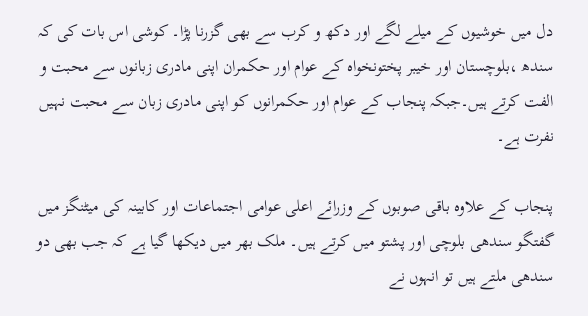دل میں خوشیوں کے میلے لگے اور دکھ و کرب سے بھی گزرنا پڑا۔ کوشی اس بات کی کہ سندھ ،بلوچستان اور خیبر پختونخواہ کے عوام اور حکمران اپنی مادری زبانوں سے محبت و الفت کرتے ہیں۔جبکہ پنجاب کے عوام اور حکمرانوں کو اپنی مادری زبان سے محبت نہیں نفرت ہے۔

پنجاب کے علاوہ باقی صوبوں کے وزرائے اعلی عوامی اجتماعات اور کابینہ کی میٹنگز میں گفتگو سندھی بلوچی اور پشتو میں کرتے ہیں۔ ملک بھر میں دیکھا گیا ہے کہ جب بھی دو سندھی ملتے ہیں تو انہوں نے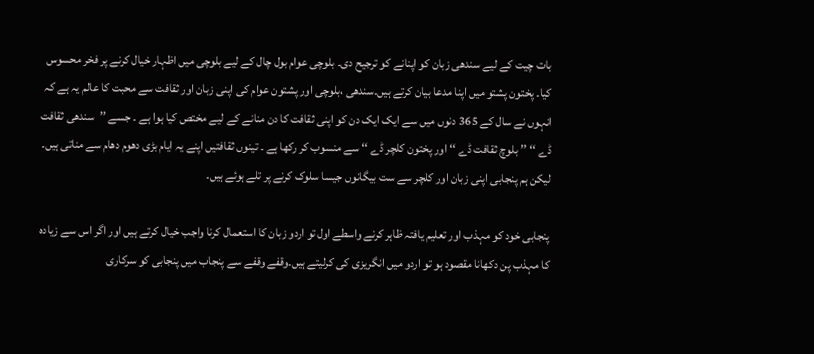بات چیت کے لیے سندھی زبان کو اپنانے کو ترجیح دی۔ بلوچی عوام بول چال کے لیے بلوچی میں اظہار خیال کرنے پر فخر محسوس کیا۔ پختون پشتو میں اپنا مدعا بیان کرتے ہیں۔سندھی ،بلوچی اور پشتون عوام کی اپنی زبان اور ثقافت سے محبت کا عالم یہ ہے کہ انہوں نے سال کے 365 دنوں میں سے ایک ایک دن کو اپنی ثقافت کا دن منانے کے لیے مختص کیا ہوا ہے ۔ جسے ’’سندھی ثقافت ڈے ‘‘ ’’ بلوچ ثقافت ڈے ‘‘ اور پختون کلچر ڈے ‘‘ سے منسوب کر رکھا ہے ۔ تینوں ثقافتیں اپنے یہ ایام بڑی دھوم دھام سے مناتی ہیں۔ لیکن ہم پنجابی اپنی زبان اور کلچر سے ست بیگانوں جیسا سلوک کرنے پر تلے ہوئے ہیں۔

پنجابی خود کو مہذب اور تعلیم یافتہ ظاہر کرنے واسطے اول تو اردو زبان کا استعمال کرنا واجب خیال کرتے ہیں اور اگر اس سے زیادہ کا مہذب پن دکھانا مقصود ہو تو اردو میں انگریزی کی کرلیتے ہیں۔وقفے وقفے سے پنجاب میں پنجابی کو سرکاری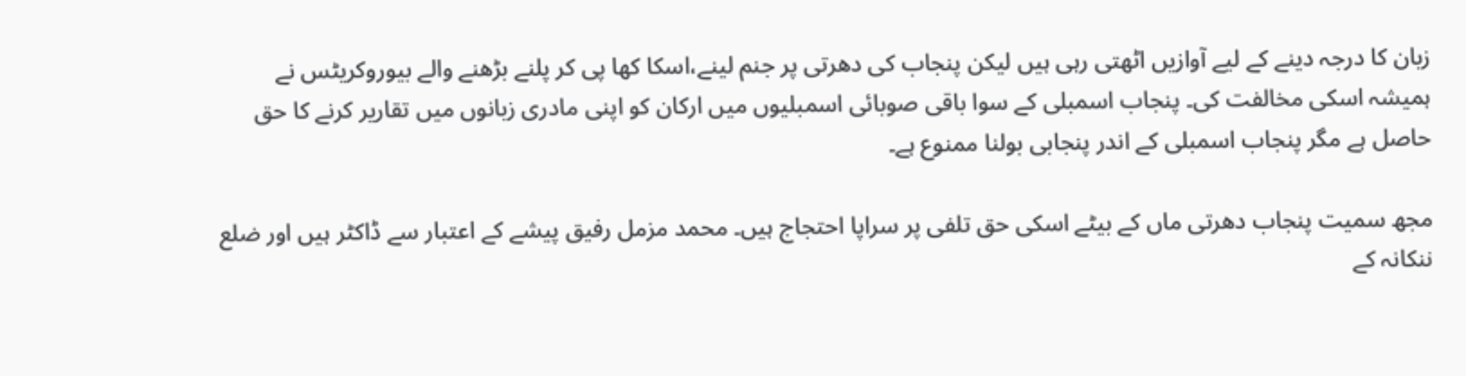زبان کا درجہ دینے کے لیے آوازیں اٹھتی رہی ہیں لیکن پنجاب کی دھرتی پر جنم لینے،اسکا کھا پی کر پلنے بڑھنے والے بیوروکریٹس نے ہمیشہ اسکی مخالفت کی۔ پنجاب اسمبلی کے سوا باقی صوبائی اسمبلیوں میں ارکان کو اپنی مادری زبانوں میں تقاریر کرنے کا حق حاصل ہے مگر پنجاب اسمبلی کے اندر پنجابی بولنا ممنوع ہے۔

مجھ سمیت پنجاب دھرتی ماں کے بیٹے اسکی حق تلفی پر سراپا احتجاج ہیں۔ محمد مزمل رفیق پیشے کے اعتبار سے ڈاکٹر ہیں اور ضلع ننکانہ کے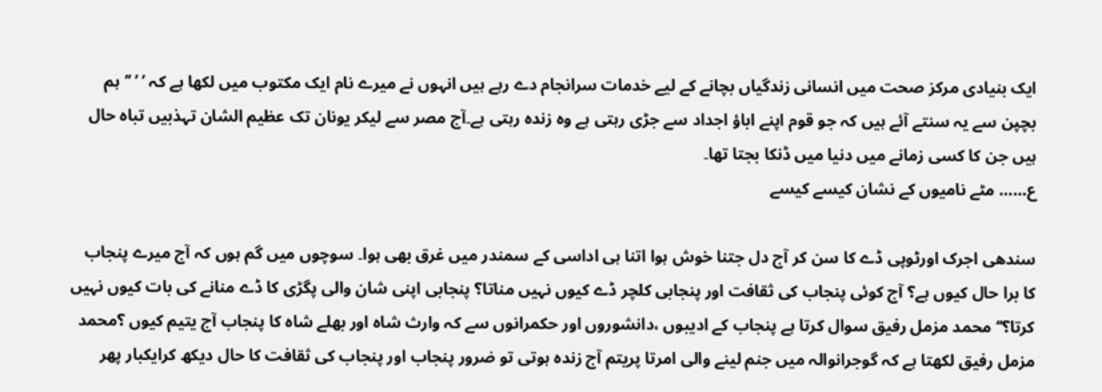ایک بنیادی مرکز صحت میں انسانی زندگیاں بچانے کے لیے خدمات سرانجام دے رہے ہیں انہوں نے میرے نام ایک مکتوب میں لکھا ہے کہ ’ ’ ’’ہم بچپن سے یہ سنتے آئے ہیں کہ جو قوم اپنے اباؤ اجداد سے جڑی رہتی ہے وہ زندہ رہتی ہے۔آج مصر سے لیکر یونان تک عظیم الشان تہذبیں تباہ حال ہیں جن کا کسی زمانے میں دنیا میں ڈنکا بجتا تھا۔
ع…… مٹے نامیوں کے نشان کیسے کیسے

سندھی اجرک اورٹوپی ڈے کا سن کر آج دل جتنا خوش ہوا اتنا ہی اداسی کے سمندر میں غرق بھی ہوا۔ سوچوں میں گم ہوں کہ آج میرے پنجاب کا برا حال کیوں ہے؟ آج کوئی پنجاب کی ثقافت اور پنجابی کلچر ڈے کیوں نہیں مناتا؟ پنجابی اپنی شان والی پگڑی کا ڈے منانے کی بات کیوں نہیں کرتا؟‘‘ محمد مزمل رفیق سوال کرتا ہے پنجاب کے ادیبوں ،دانشوروں اور حکمرانوں سے کہ وارث شاہ اور بھلے شاہ کا پنجاب آج یتیم کیوں ؟محمد مزمل رفیق لکھتا ہے کہ گوجرانوالہ میں جنم لینے والی امرتا پریتم آج زندہ ہوتی تو ضرور پنجاب اور پنجاب کی ثقافت کا حال دیکھ کرایکبار پھر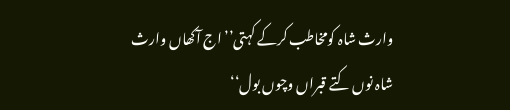وارث شاہ کومخاطب کرکے کہتی’’ اج آکھاں وارث شاہ نوں کتے قبراں وچوں بول‘‘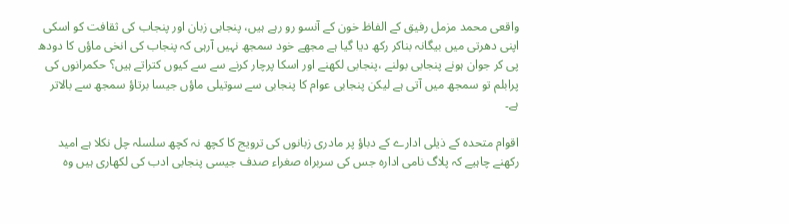واقعی محمد مزمل رفیق کے الفاظ خون کے آنسو رو رہے ہیں، پنجابی زبان اور پنجاب کی ثقافت کو اسکی اپنی دھرتی میں بیگانہ بناکر رکھ دیا گیا ہے مجھے خود سمجھ نہیں آرہی کہ پنجاب کی انخی ماؤں کا دودھ پی کر جوان ہونے پنجابی بولنے ،پنجابی لکھنے اور اسکا پرچار کرنے سے سے کیوں کتراتے ہیں؟ حکمرانوں کی پرابلم تو سمجھ میں آتی ہے لیکن پنجابی عوام کا پنجابی سے سوتیلی ماؤں جیسا برتاؤ سمجھ سے بالاتر ہے۔

اقوام متحدہ کے ذیلی ادارے کے دباؤ پر مادری زبانوں کی ترویج کا کچھ نہ کچھ سلسلہ چل نکلا ہے امید رکھنے چاہیے کہ پلاگ نامی ادارہ جس کی سربراہ صغراء صدف جیسی پنجابی ادب کی لکھاری ہیں وہ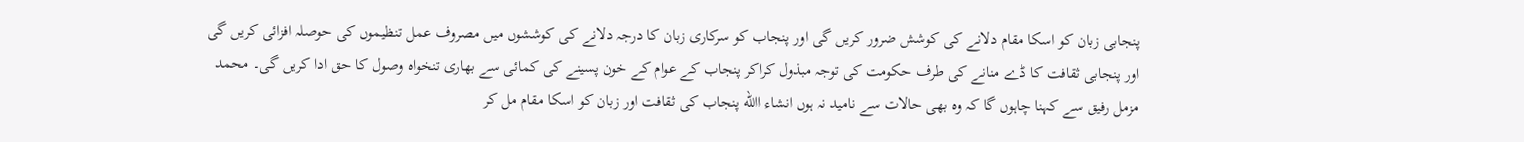پنجابی زبان کو اسکا مقام دلانے کی کوشش ضرور کریں گی اور پنجاب کو سرکاری زبان کا درجہ دلانے کی کوششوں میں مصروف عمل تنظیموں کی حوصلہ افزائی کریں گی اور پنجابی ثقافت کا ڈے منانے کی طرف حکومت کی توجہ مبذول کراکر پنجاب کے عوام کے خون پسینے کی کمائی سے بھاری تنخواہ وصول کا حق ادا کریں گی۔ محمد مزمل رفیق سے کہنا چاہوں گا کہ وہ بھی حالات سے نامید نہ ہوں انشاء االله پنجاب کی ثقافت اور زبان کو اسکا مقام مل کر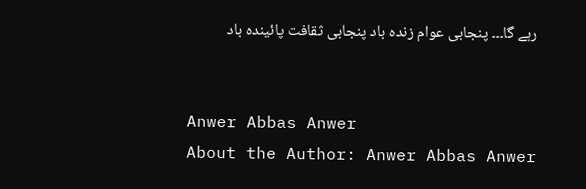رہے گا۔۔۔ پنجابی عوام زندہ باد پنجابی ثقافت پائیندہ باد


Anwer Abbas Anwer
About the Author: Anwer Abbas Anwer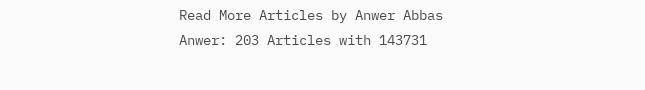Read More Articles by Anwer Abbas Anwer: 203 Articles with 143731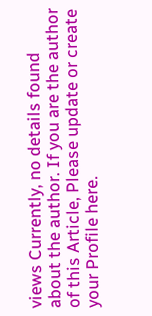views Currently, no details found about the author. If you are the author of this Article, Please update or create your Profile here.